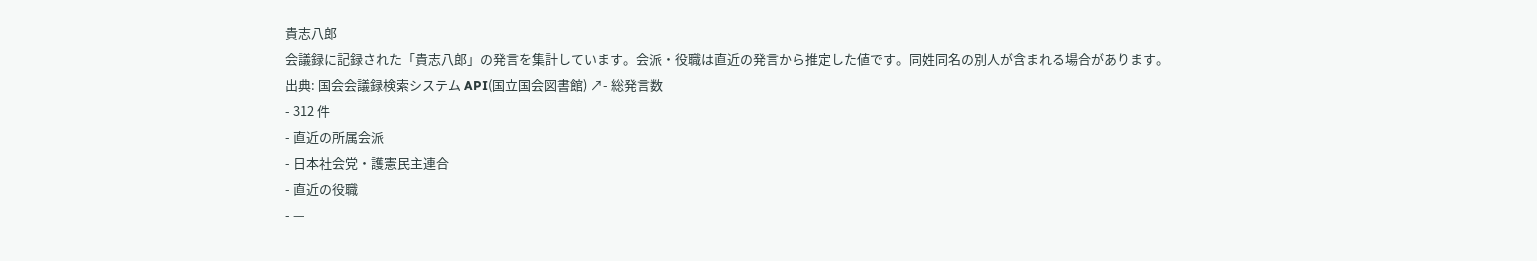貴志八郎
会議録に記録された「貴志八郎」の発言を集計しています。会派・役職は直近の発言から推定した値です。同姓同名の別人が含まれる場合があります。
出典: 国会会議録検索システム API(国立国会図書館) ↗- 総発言数
- 312 件
- 直近の所属会派
- 日本社会党・護憲民主連合
- 直近の役職
- —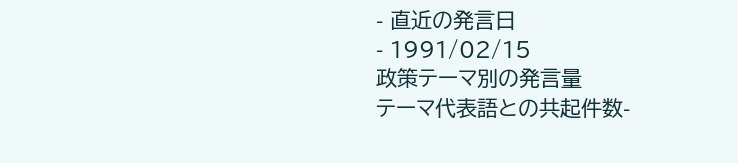- 直近の発言日
- 1991/02/15
政策テーマ別の発言量
テーマ代表語との共起件数-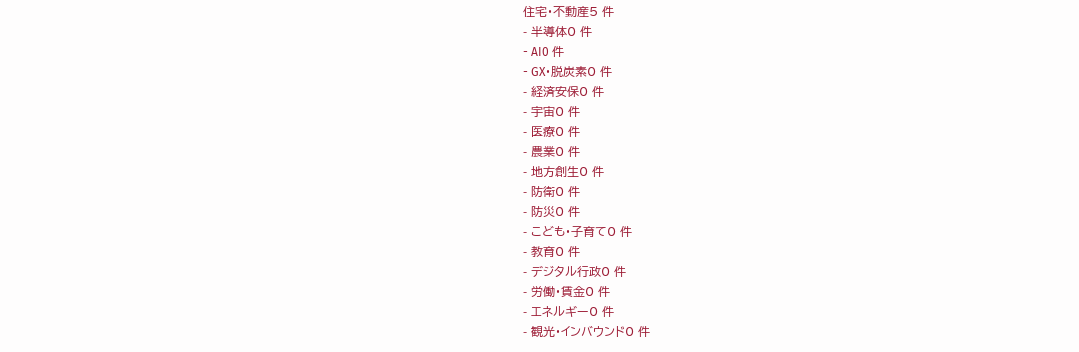住宅・不動産5 件
- 半導体0 件
- AI0 件
- GX・脱炭素0 件
- 経済安保0 件
- 宇宙0 件
- 医療0 件
- 農業0 件
- 地方創生0 件
- 防衛0 件
- 防災0 件
- こども・子育て0 件
- 教育0 件
- デジタル行政0 件
- 労働・賃金0 件
- エネルギー0 件
- 観光・インバウンド0 件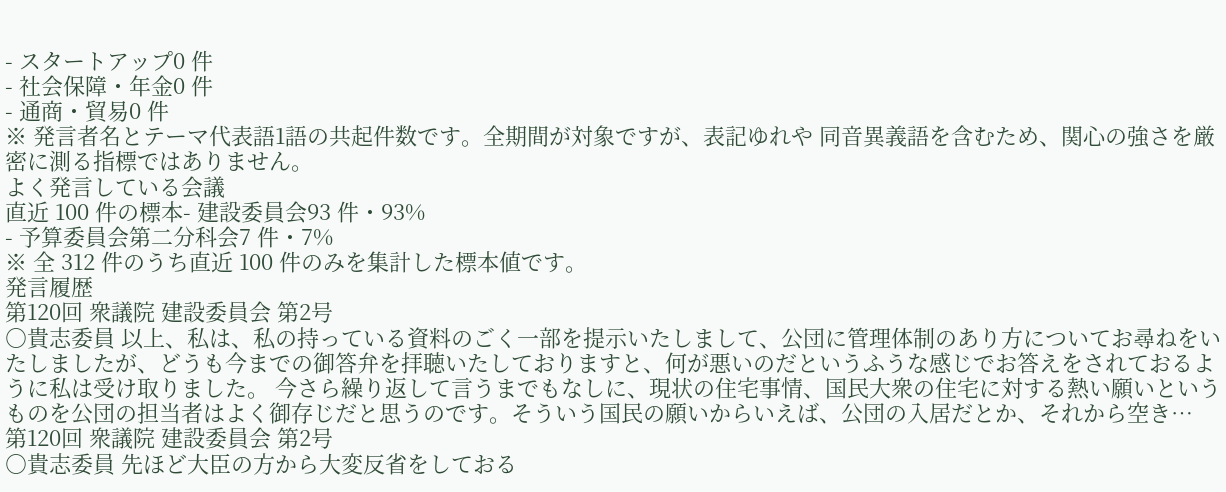- スタートアップ0 件
- 社会保障・年金0 件
- 通商・貿易0 件
※ 発言者名とテーマ代表語1語の共起件数です。全期間が対象ですが、表記ゆれや 同音異義語を含むため、関心の強さを厳密に測る指標ではありません。
よく発言している会議
直近 100 件の標本- 建設委員会93 件・93%
- 予算委員会第二分科会7 件・7%
※ 全 312 件のうち直近 100 件のみを集計した標本値です。
発言履歴
第120回 衆議院 建設委員会 第2号
○貴志委員 以上、私は、私の持っている資料のごく一部を提示いたしまして、公団に管理体制のあり方についてお尋ねをいたしましたが、どうも今までの御答弁を拝聴いたしておりますと、何が悪いのだというふうな感じでお答えをされておるように私は受け取りました。 今さら繰り返して言うまでもなしに、現状の住宅事情、国民大衆の住宅に対する熱い願いというものを公団の担当者はよく御存じだと思うのです。そういう国民の願いからいえば、公団の入居だとか、それから空き…
第120回 衆議院 建設委員会 第2号
○貴志委員 先ほど大臣の方から大変反省をしておる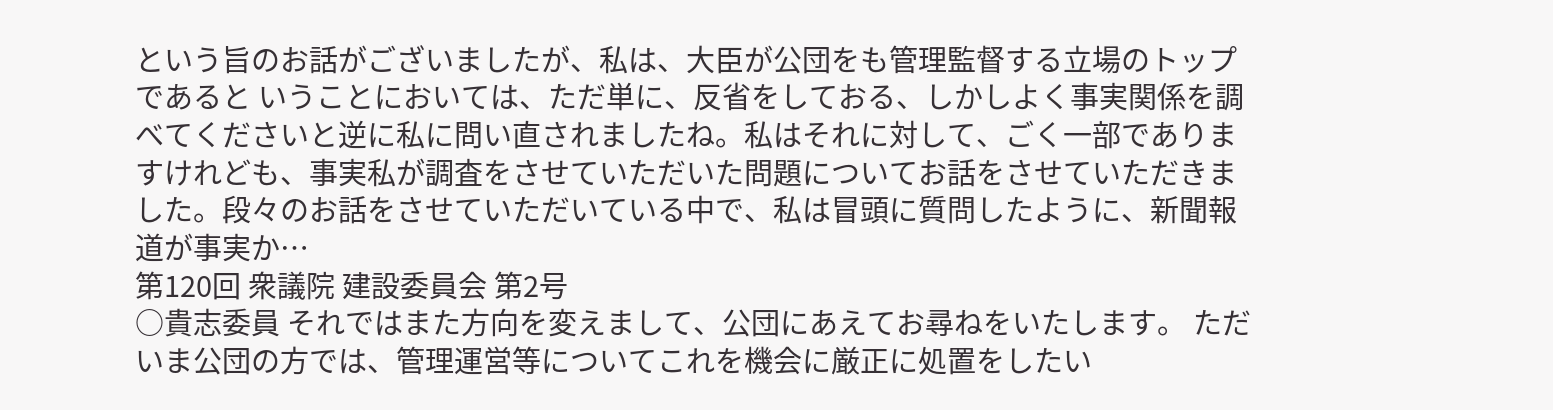という旨のお話がございましたが、私は、大臣が公団をも管理監督する立場のトップであると いうことにおいては、ただ単に、反省をしておる、しかしよく事実関係を調べてくださいと逆に私に問い直されましたね。私はそれに対して、ごく一部でありますけれども、事実私が調査をさせていただいた問題についてお話をさせていただきました。段々のお話をさせていただいている中で、私は冒頭に質問したように、新聞報道が事実か…
第120回 衆議院 建設委員会 第2号
○貴志委員 それではまた方向を変えまして、公団にあえてお尋ねをいたします。 ただいま公団の方では、管理運営等についてこれを機会に厳正に処置をしたい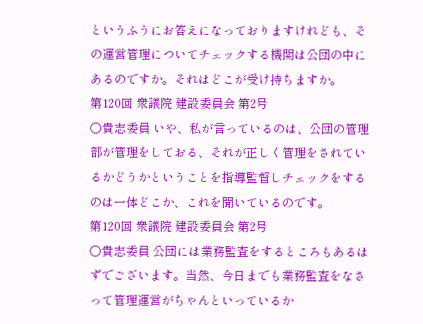というふうにお答えになっておりますけれども、その運営管理についてチェックする機関は公団の中にあるのですか。それはどこが受け持ちますか。
第120回 衆議院 建設委員会 第2号
○貴志委員 いや、私が言っているのは、公団の管理部が管理をしておる、それが正しく管理をされているかどうかということを指導監督しチェックをするのは一体どこか、これを聞いているのです。
第120回 衆議院 建設委員会 第2号
○貴志委員 公団には業務監査をするところもあるはずでございます。当然、今日までも業務監査をなさって管理運営がちゃんといっているか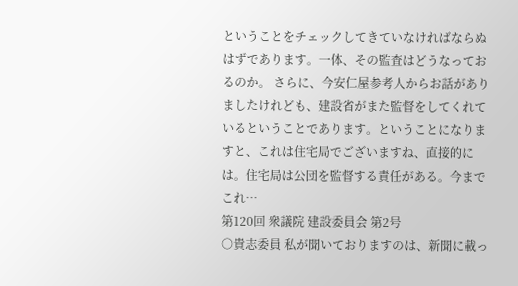ということをチェックしてきていなければならぬはずであります。一体、その監査はどうなっておるのか。 さらに、今安仁屋参考人からお話がありましたけれども、建設省がまた監督をしてくれているということであります。ということになりますと、これは住宅局でございますね、直接的には。住宅局は公団を監督する責任がある。今までこれ…
第120回 衆議院 建設委員会 第2号
○貴志委員 私が聞いておりますのは、新聞に載っ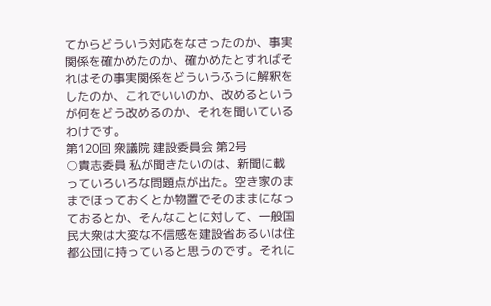てからどういう対応をなさったのか、事実関係を確かめたのか、確かめたとすればそれはその事実関係をどういうふうに解釈をしたのか、これでいいのか、改めるというが何をどう改めるのか、それを聞いているわけです。
第120回 衆議院 建設委員会 第2号
○貴志委員 私が聞きたいのは、新聞に載っていろいろな問題点が出た。空き家のままでほっておくとか物置でそのままになっておるとか、そんなことに対して、一般国民大衆は大変な不信感を建設省あるいは住都公団に持っていると思うのです。それに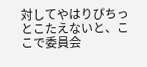対してやはりぴちっとこたえないと、ここで委員会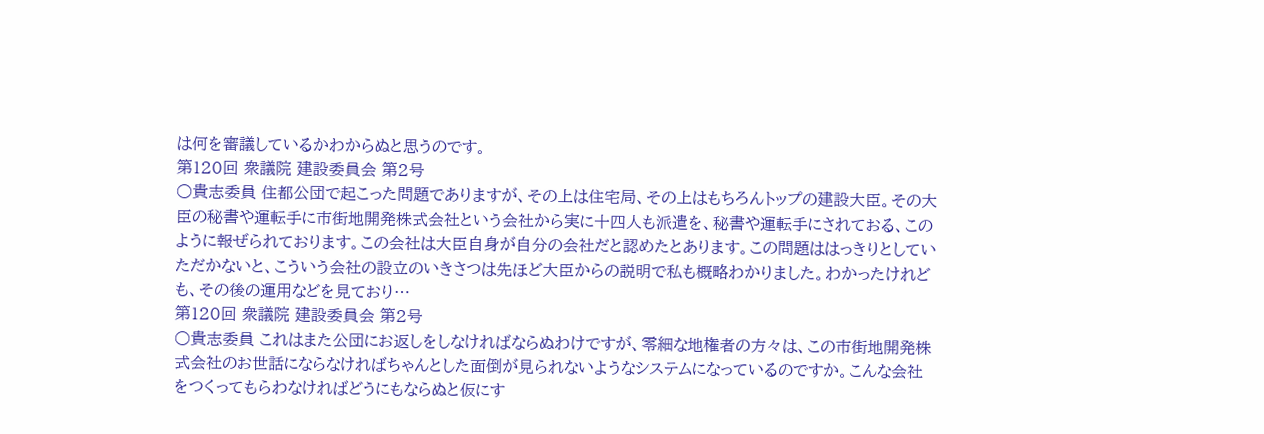は何を審議しているかわからぬと思うのです。
第120回 衆議院 建設委員会 第2号
○貴志委員 住都公団で起こった問題でありますが、その上は住宅局、その上はもちろんトップの建設大臣。その大臣の秘書や運転手に市街地開発株式会社という会社から実に十四人も派遣を、秘書や運転手にされておる、このように報ぜられております。この会社は大臣自身が自分の会社だと認めたとあります。この問題ははっきりとしていただかないと、こういう会社の設立のいきさつは先ほど大臣からの説明で私も概略わかりました。わかったけれども、その後の運用などを見ており…
第120回 衆議院 建設委員会 第2号
○貴志委員 これはまた公団にお返しをしなければならぬわけですが、零細な地権者の方々は、この市街地開発株式会社のお世話にならなければちゃんとした面倒が見られないようなシステムになっているのですか。こんな会社をつくってもらわなければどうにもならぬと仮にす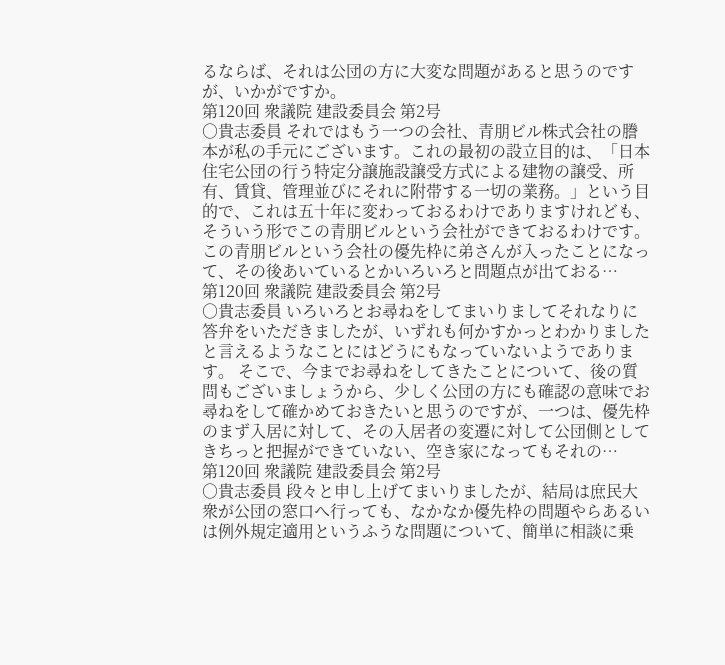るならば、それは公団の方に大変な問題があると思うのですが、いかがですか。
第120回 衆議院 建設委員会 第2号
○貴志委員 それではもう一つの会社、青朋ビル株式会社の謄本が私の手元にございます。これの最初の設立目的は、「日本住宅公団の行う特定分譲施設譲受方式による建物の譲受、所有、賃貸、管理並びにそれに附帯する一切の業務。」という目的で、これは五十年に変わっておるわけでありますけれども、そういう形でこの青朋ビルという会社ができておるわけです。この青朋ビルという会社の優先枠に弟さんが入ったことになって、その後あいているとかいろいろと問題点が出ておる…
第120回 衆議院 建設委員会 第2号
○貴志委員 いろいろとお尋ねをしてまいりましてそれなりに答弁をいただきましたが、いずれも何かすかっとわかりましたと言えるようなことにはどうにもなっていないようであります。 そこで、今までお尋ねをしてきたことについて、後の質問もございましょうから、少しく公団の方にも確認の意味でお尋ねをして確かめておきたいと思うのですが、一つは、優先枠のまず入居に対して、その入居者の変遷に対して公団側としてきちっと把握ができていない、空き家になってもそれの…
第120回 衆議院 建設委員会 第2号
○貴志委員 段々と申し上げてまいりましたが、結局は庶民大衆が公団の窓口へ行っても、なかなか優先枠の問題やらあるいは例外規定適用というふうな問題について、簡単に相談に乗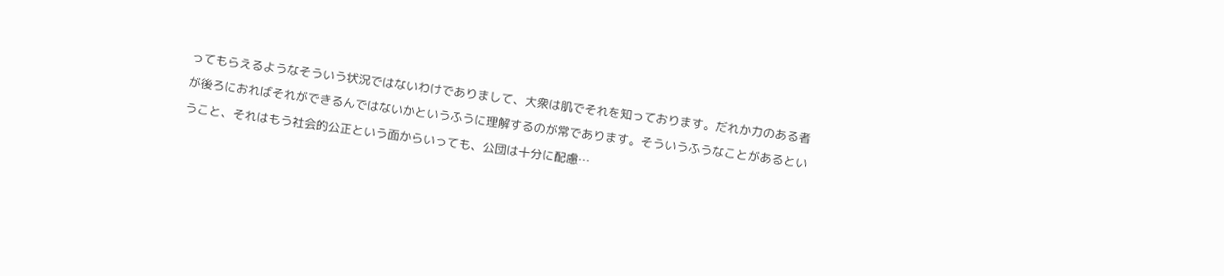ってもらえるようなそういう状況ではないわけでありまして、大衆は肌でそれを知っております。だれか力のある者が後ろにおればそれができるんではないかというふうに理解するのが常であります。そういうふうなことがあるということ、それはもう社会的公正という面からいっても、公団は十分に配慮…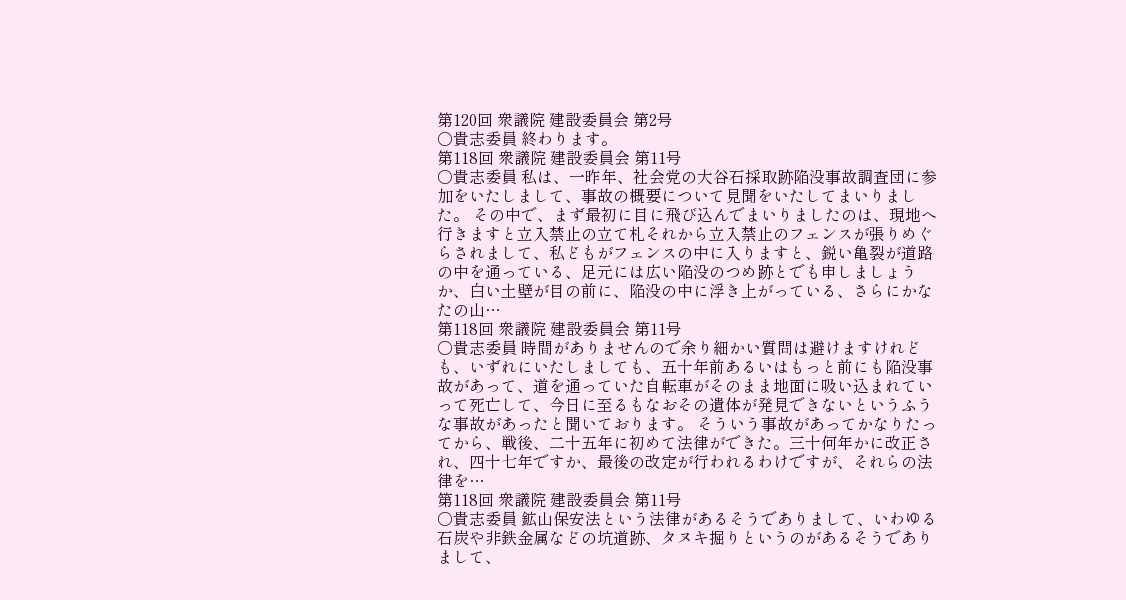第120回 衆議院 建設委員会 第2号
○貴志委員 終わります。
第118回 衆議院 建設委員会 第11号
○貴志委員 私は、一昨年、社会党の大谷石採取跡陥没事故調査団に参加をいたしまして、事故の概要について見聞をいたしてまいりました。 その中で、まず最初に目に飛び込んでまいりましたのは、現地へ行きますと立入禁止の立て札それから立入禁止のフェンスが張りめぐらされまして、私どもがフェンスの中に入りますと、鋭い亀裂が道路の中を通っている、足元には広い陥没のつめ跡とでも申しましょうか、白い土壁が目の前に、陥没の中に浮き上がっている、さらにかなたの山…
第118回 衆議院 建設委員会 第11号
○貴志委員 時間がありませんので余り細かい質問は避けますけれども、いずれにいたしましても、五十年前あるいはもっと前にも陥没事故があって、道を通っていた自転車がそのまま地面に吸い込まれていって死亡して、今日に至るもなおその遺体が発見できないというふうな事故があったと聞いております。 そういう事故があってかなりたってから、戦後、二十五年に初めて法律ができた。三十何年かに改正され、四十七年ですか、最後の改定が行われるわけですが、それらの法律を…
第118回 衆議院 建設委員会 第11号
○貴志委員 鉱山保安法という法律があるそうでありまして、いわゆる石炭や非鉄金属などの坑道跡、タヌキ掘りというのがあるそうでありまして、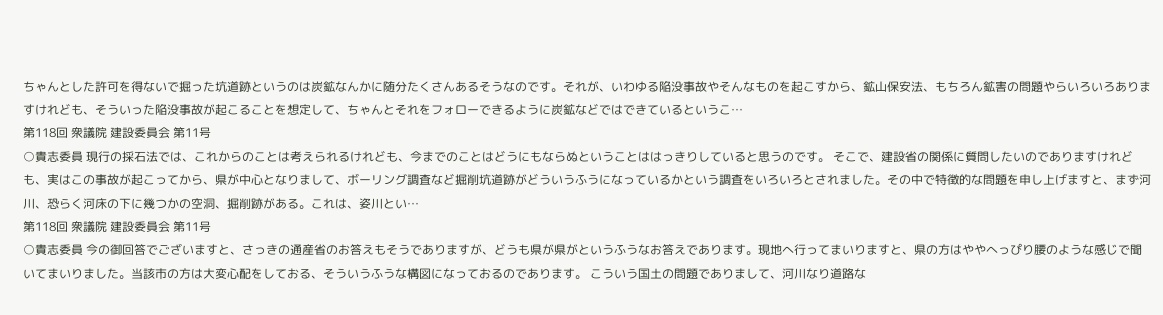ちゃんとした許可を得ないで掘った坑道跡というのは炭鉱なんかに随分たくさんあるそうなのです。それが、いわゆる陥没事故やそんなものを起こすから、鉱山保安法、もちろん鉱害の問題やらいろいろありますけれども、そういった陥没事故が起こることを想定して、ちゃんとそれをフォローできるように炭鉱などではできているというこ…
第118回 衆議院 建設委員会 第11号
○貴志委員 現行の採石法では、これからのことは考えられるけれども、今までのことはどうにもならぬということははっきりしていると思うのです。 そこで、建設省の関係に質問したいのでありますけれども、実はこの事故が起こってから、県が中心となりまして、ボーリング調査など掘削坑道跡がどういうふうになっているかという調査をいろいろとされました。その中で特徴的な問題を申し上げますと、まず河川、恐らく河床の下に幾つかの空洞、掘削跡がある。これは、姿川とい…
第118回 衆議院 建設委員会 第11号
○貴志委員 今の御回答でございますと、さっきの通産省のお答えもそうでありますが、どうも県が県がというふうなお答えであります。現地へ行ってまいりますと、県の方はややへっぴり腰のような感じで聞いてまいりました。当該市の方は大変心配をしておる、そういうふうな構図になっておるのであります。 こういう国土の問題でありまして、河川なり道路な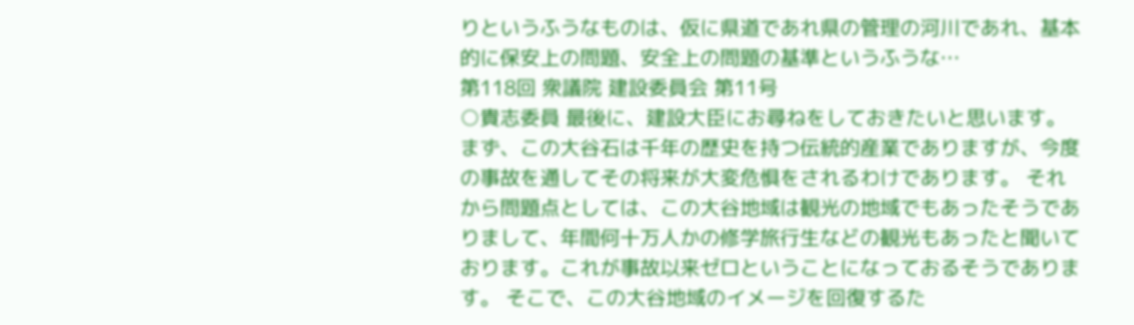りというふうなものは、仮に県道であれ県の管理の河川であれ、基本的に保安上の問題、安全上の問題の基準というふうな…
第118回 衆議院 建設委員会 第11号
○貴志委員 最後に、建設大臣にお尋ねをしておきたいと思います。 まず、この大谷石は千年の歴史を持つ伝統的産業でありますが、今度の事故を通してその将来が大変危惧をされるわけであります。 それから問題点としては、この大谷地域は観光の地域でもあったそうでありまして、年間何十万人かの修学旅行生などの観光もあったと聞いております。これが事故以来ゼロということになっておるそうであります。 そこで、この大谷地域のイメージを回復するた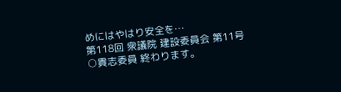めにはやはり安全を…
第118回 衆議院 建設委員会 第11号
○貴志委員 終わります。